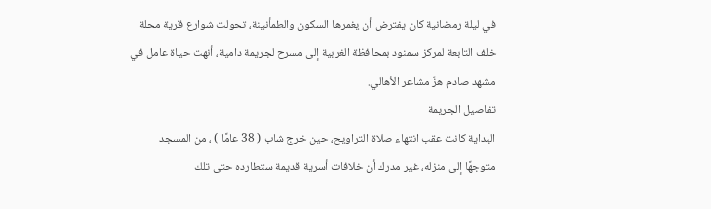في ليلة رمضانية كان يفترض أن يغمرها السكون والطمأنينة، تحولت شوارع قرية محلة خلف التابعة لمركز سمنود بمحافظة الغربية إلى مسرح لجريمة دامية، أنهت حياة عامل في مشهد صادم هزّ مشاعر الأهالي.
تفاصيل الجريمة
البداية كانت عقب انتهاء صلاة التراويح، حين خرج شاب ( 38 عامًا ) ، من المسجد متوجهًا إلى منزله، غير مدرك أن خلافات أسرية قديمة ستطارده حتى تلك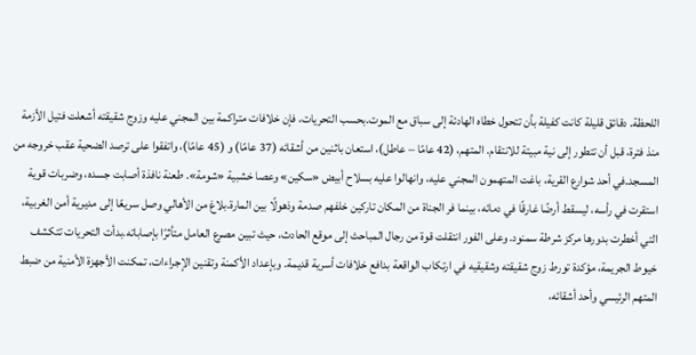اللحظة. دقائق قليلة كانت كفيلة بأن تتحول خطاه الهادئة إلى سباق مع الموت.بحسب التحريات، فإن خلافات متراكمة بين المجني عليه وزوج شقيقته أشعلت فتيل الأزمة منذ فترة، قبل أن تتطور إلى نية مبيتة للانتقام. المتهم، (42 عامًا – عاطل)، استعان باثنين من أشقائه (37 عامًا) و (45 عامًا)، واتفقوا على ترصد الضحية عقب خروجه من المسجد.في أحد شوارع القرية، باغت المتهمون المجني عليه، وانهالوا عليه بسلاح أبيض «سكين» وعصا خشبية «شومة». طعنة نافذة أصابت جسده، وضربات قوية استقرت في رأسه، ليسقط أرضًا غارقًا في دمائه، بينما فر الجناة من المكان تاركين خلفهم صدمة وذهولًا بين المارة.بلاغ من الأهالي وصل سريعًا إلى مديرية أمن الغربية، التي أخطرت بدورها مركز شرطة سمنود. وعلى الفور انتقلت قوة من رجال المباحث إلى موقع الحادث، حيث تبين مصرع العامل متأثرًا بإصاباته.بدأت التحريات تتكشف خيوط الجريمة، مؤكدة تورط زوج شقيقته وشقيقيه في ارتكاب الواقعة بدافع خلافات أسرية قديمة. وبإعداد الأكمنة وتقنين الإجراءات، تمكنت الأجهزة الأمنية من ضبط المتهم الرئيسي وأحد أشقائه،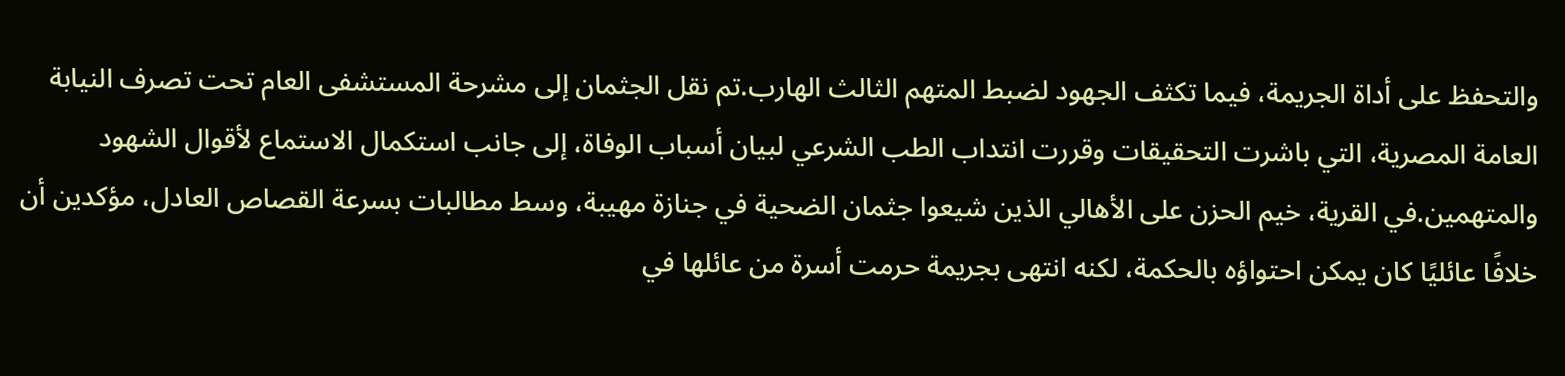والتحفظ على أداة الجريمة، فيما تكثف الجهود لضبط المتهم الثالث الهارب.تم نقل الجثمان إلى مشرحة المستشفى العام تحت تصرف النيابة العامة المصرية، التي باشرت التحقيقات وقررت انتداب الطب الشرعي لبيان أسباب الوفاة، إلى جانب استكمال الاستماع لأقوال الشهود والمتهمين.في القرية، خيم الحزن على الأهالي الذين شيعوا جثمان الضحية في جنازة مهيبة، وسط مطالبات بسرعة القصاص العادل، مؤكدين أن خلافًا عائليًا كان يمكن احتواؤه بالحكمة، لكنه انتهى بجريمة حرمت أسرة من عائلها في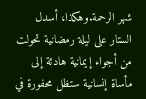شهر الرحمة.وهكذا، أسدل الستار على ليلة رمضانية تحولت من أجواء إيمانية هادئة إلى مأساة إنسانية ستظل محفورة في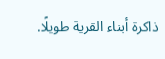ذاكرة أبناء القرية طويلًا.